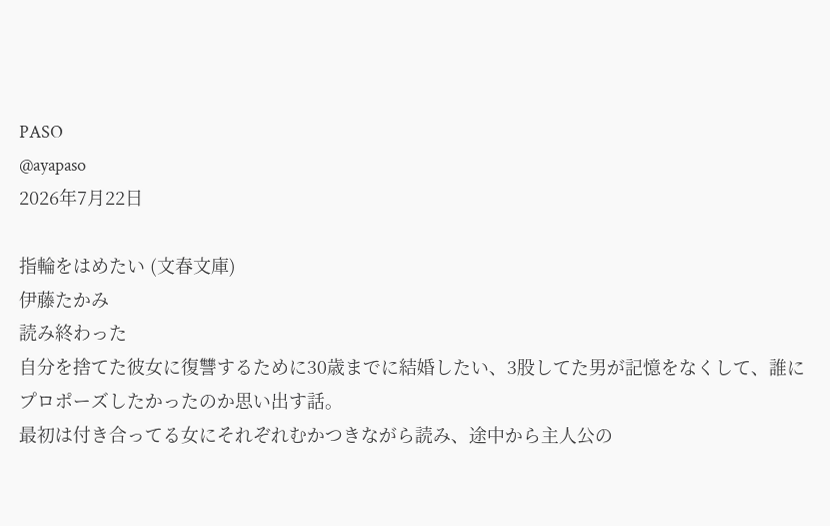PASO
@ayapaso
2026年7月22日

指輪をはめたい (文春文庫)
伊藤たかみ
読み終わった
自分を捨てた彼女に復讐するために30歳までに結婚したい、3股してた男が記憶をなくして、誰にプロポーズしたかったのか思い出す話。
最初は付き合ってる女にそれぞれむかつきながら読み、途中から主人公の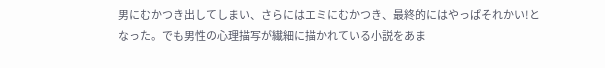男にむかつき出してしまい、さらにはエミにむかつき、最終的にはやっぱそれかい!となった。でも男性の心理描写が繊細に描かれている小説をあま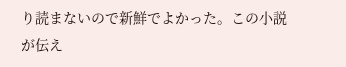り読まないので新鮮でよかった。この小説が伝え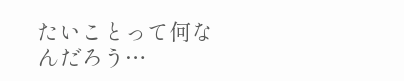たいことって何なんだろう…